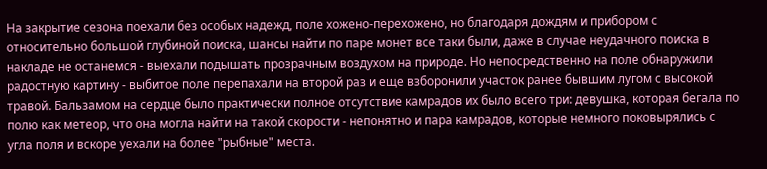На закрытие сезона поехали без особых надежд, поле хожено-перехожено, но благодаря дождям и прибором с относительно большой глубиной поиска, шансы найти по паре монет все таки были, даже в случае неудачного поиска в накладе не останемся - выехали подышать прозрачным воздухом на природе. Но непосредственно на поле обнаружили радостную картину - выбитое поле перепахали на второй раз и еще взборонили участок ранее бывшим лугом с высокой травой. Бальзамом на сердце было практически полное отсутствие камрадов их было всего три: девушка, которая бегала по полю как метеор, что она могла найти на такой скорости - непонятно и пара камрадов, которые немного поковырялись с угла поля и вскоре уехали на более "рыбные" места.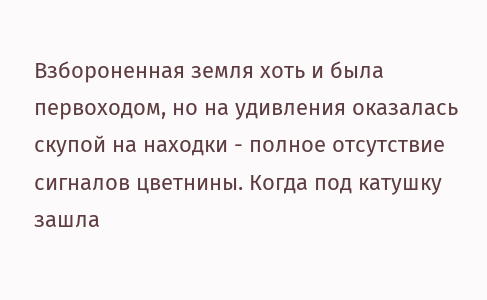Взбороненная земля хоть и была первоходом, но на удивления оказалась скупой на находки - полное отсутствие сигналов цветнины. Когда под катушку зашла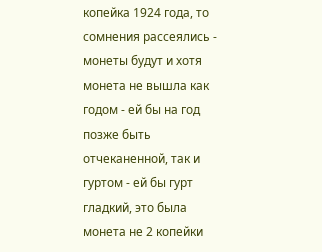копейка 1924 года, то сомнения рассеялись - монеты будут и хотя монета не вышла как годом - ей бы на год позже быть отчеканенной, так и гуртом - ей бы гурт гладкий, это была монета не 2 копейки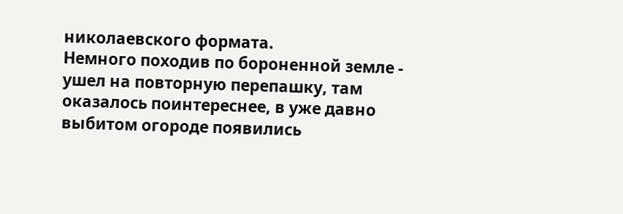николаевского формата.
Немного походив по бороненной земле - ушел на повторную перепашку, там оказалось поинтереснее, в уже давно выбитом огороде появились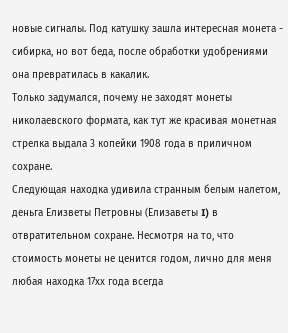новые сигналы. Под катушку зашла интересная монета - сибирка, но вот беда, после обработки удобрениями она превратилась в какалик.
Только задумался, почему не заходят монеты николаевского формата, как тут же красивая монетная стрелка выдала 3 копейки 1908 года в приличном сохране.
Следующая находка удивила странным белым налетом, деньга Елизветы Петровны (Елизаветы I) в отвратительном сохране. Несмотря на то, что стоимость монеты не ценится годом, лично для меня любая находка 17хх года всегда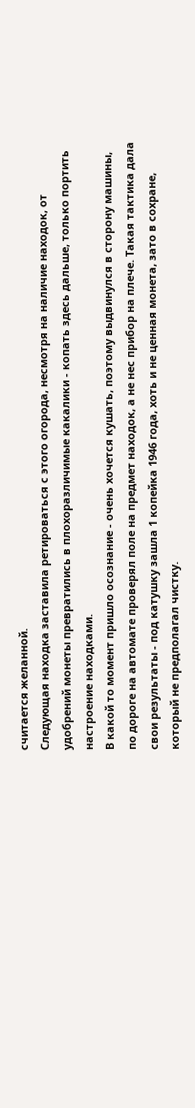считается желанной.
Следующая находка заставила ретироваться с этого огорода, несмотря на наличие находок, от удобрений монеты превратились в плохоразличимые какалики - копать здесь дальше, только портить настроение находками.
В какой то момент пришло осознание - очень хочется кушать, поэтому выдвинулся в сторону машины, по дороге на автомате проверял поле на предмет находок, а не нес прибор на плече. Такая тактика дала свои результаты - под катушку зашла 1 копейка 1946 года, хоть и не ценная монета, зато в сохране, который не предполагал чистку.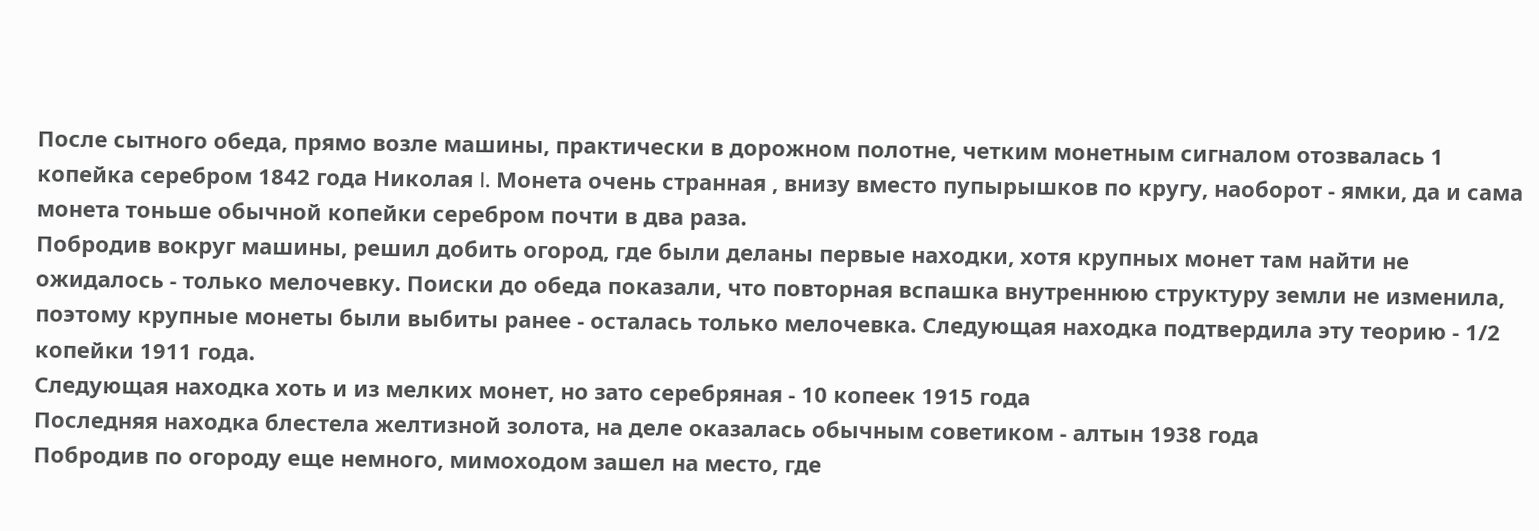После сытного обеда, прямо возле машины, практически в дорожном полотне, четким монетным сигналом отозвалась 1 копейка серебром 1842 года Николая I. Монета очень странная , внизу вместо пупырышков по кругу, наоборот - ямки, да и сама монета тоньше обычной копейки серебром почти в два раза.
Побродив вокруг машины, решил добить огород, где были деланы первые находки, хотя крупных монет там найти не ожидалось - только мелочевку. Поиски до обеда показали, что повторная вспашка внутреннюю структуру земли не изменила, поэтому крупные монеты были выбиты ранее - осталась только мелочевка. Следующая находка подтвердила эту теорию - 1/2 копейки 1911 года.
Следующая находка хоть и из мелких монет, но зато серебряная - 10 копеек 1915 года
Последняя находка блестела желтизной золота, на деле оказалась обычным советиком - алтын 1938 года
Побродив по огороду еще немного, мимоходом зашел на место, где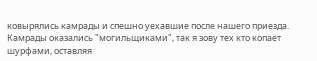ковырялись камрады и спешно уехавшие после нашего приезда. Камрады оказались "могильщиками", так я зову тех кто копает шурфами, оставляя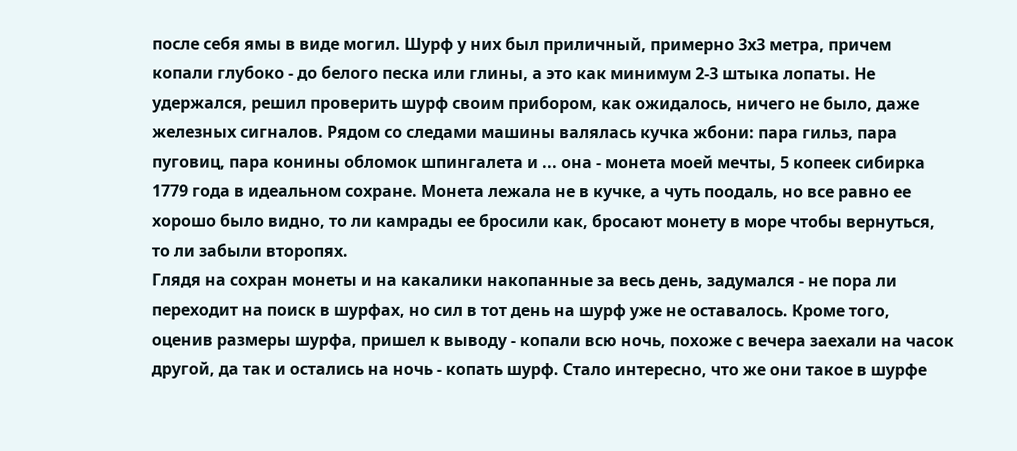после себя ямы в виде могил. Шурф у них был приличный, примерно 3х3 метра, причем копали глубоко - до белого песка или глины, а это как минимум 2-3 штыка лопаты. Не удержался, решил проверить шурф своим прибором, как ожидалось, ничего не было, даже железных сигналов. Рядом со следами машины валялась кучка жбони: пара гильз, пара пуговиц, пара конины обломок шпингалета и ... она - монета моей мечты, 5 копеек сибирка 1779 года в идеальном сохране. Монета лежала не в кучке, а чуть поодаль, но все равно ее хорошо было видно, то ли камрады ее бросили как, бросают монету в море чтобы вернуться, то ли забыли второпях.
Глядя на сохран монеты и на какалики накопанные за весь день, задумался - не пора ли переходит на поиск в шурфах, но сил в тот день на шурф уже не оставалось. Кроме того, оценив размеры шурфа, пришел к выводу - копали всю ночь, похоже с вечера заехали на часок другой, да так и остались на ночь - копать шурф. Стало интересно, что же они такое в шурфе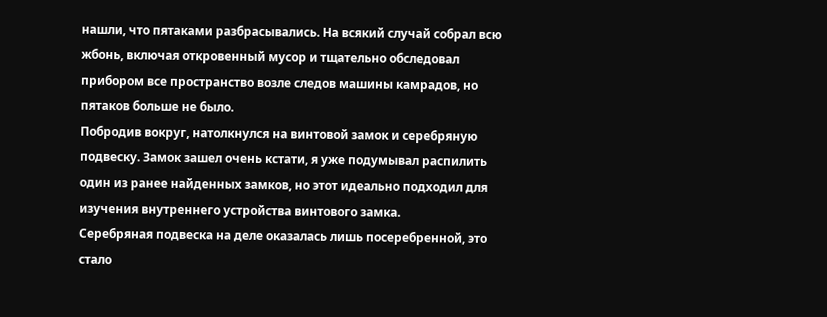нашли, что пятаками разбрасывались. На всякий случай собрал всю жбонь, включая откровенный мусор и тщательно обследовал прибором все пространство возле следов машины камрадов, но пятаков больше не было.
Побродив вокруг, натолкнулся на винтовой замок и серебряную подвеску. Замок зашел очень кстати, я уже подумывал распилить один из ранее найденных замков, но этот идеально подходил для изучения внутреннего устройства винтового замка.
Серебряная подвеска на деле оказалась лишь посеребренной, это стало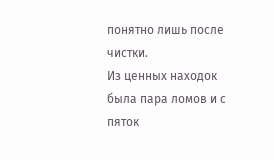понятно лишь после чистки.
Из ценных находок была пара ломов и с пяток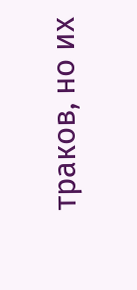траков, но их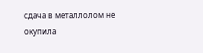сдача в металлолом не окупила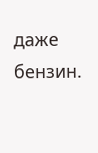даже бензин.